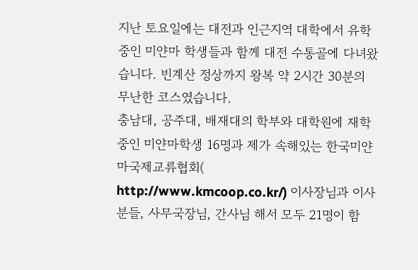지난 토요일에는 대전과 인근지역 대학에서 유학 중인 미얀마 학생들과 함께 대전 수통골에 다녀왔습니다. 빈계산 정상까지 왕복 약 2시간 30분의 무난한 코스였습니다.
충남대, 공주대, 배재대의 학부와 대학원에 재학 중인 미얀마학생 16명과 제가 속해있는 한국미얀마국제교류협회( http://www.kmcoop.co.kr/) 이사장님과 이사분들, 사무국장님, 간사님 해서 모두 21명이 함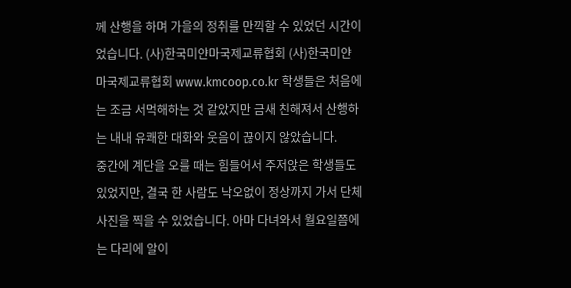께 산행을 하며 가을의 정취를 만끽할 수 있었던 시간이었습니다. (사)한국미얀마국제교류협회 (사)한국미얀마국제교류협회 www.kmcoop.co.kr 학생들은 처음에는 조금 서먹해하는 것 같았지만 금새 친해져서 산행하는 내내 유쾌한 대화와 웃음이 끊이지 않았습니다.
중간에 계단을 오를 때는 힘들어서 주저앉은 학생들도 있었지만, 결국 한 사람도 낙오없이 정상까지 가서 단체사진을 찍을 수 있었습니다. 아마 다녀와서 월요일쯤에는 다리에 알이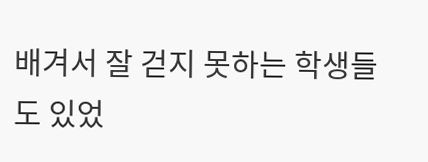배겨서 잘 걷지 못하는 학생들도 있었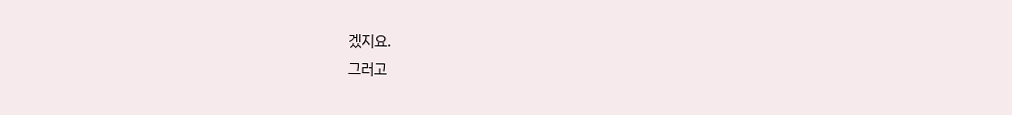겠지요.
그러고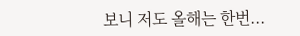보니 저도 올해는 한번...